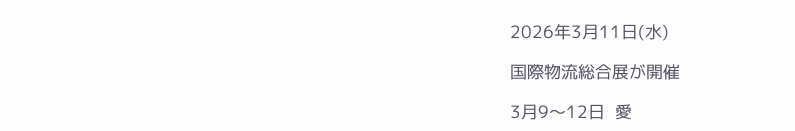2026年3月11日(水)

国際物流総合展が開催

3月9〜12日  愛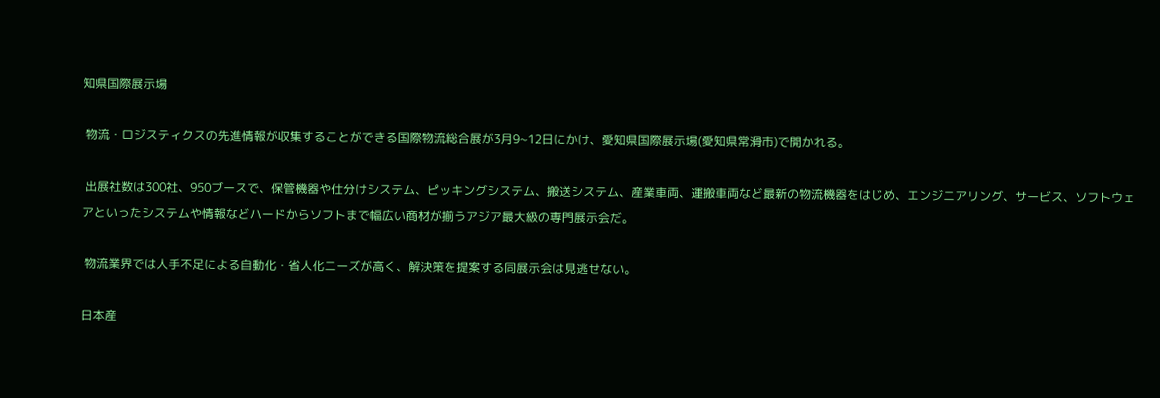知県国際展示場

 物流・ロジスティクスの先進情報が収集することができる国際物流総合展が3月9~12日にかけ、愛知県国際展示場(愛知県常滑市)で開かれる。

 出展社数は300社、950ブースで、保管機器や仕分けシステム、ピッキングシステム、搬送システム、産業車両、運搬車両など最新の物流機器をはじめ、エンジニアリング、サービス、ソフトウェアといったシステムや情報などハードからソフトまで幅広い商材が揃うアジア最大級の専門展示会だ。

 物流業界では人手不足による自動化・省人化ニーズが高く、解決策を提案する同展示会は見逃せない。

日本産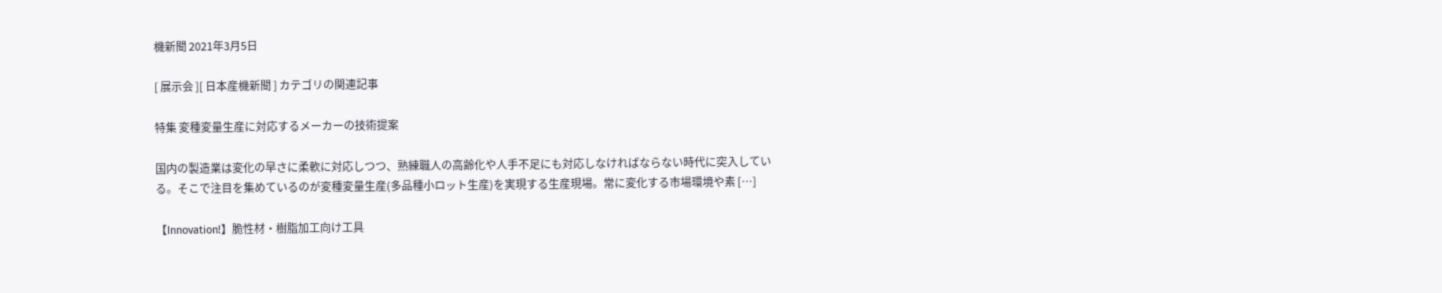機新聞 2021年3月5日

[ 展示会 ][ 日本産機新聞 ] カテゴリの関連記事

特集 変種変量生産に対応するメーカーの技術提案

国内の製造業は変化の早さに柔軟に対応しつつ、熟練職人の高齢化や人手不足にも対応しなければならない時代に突入している。そこで注目を集めているのが変種変量生産(多品種小ロット生産)を実現する生産現場。常に変化する市場環境や素 […]

【Innovation!】脆性材・樹脂加工向け工具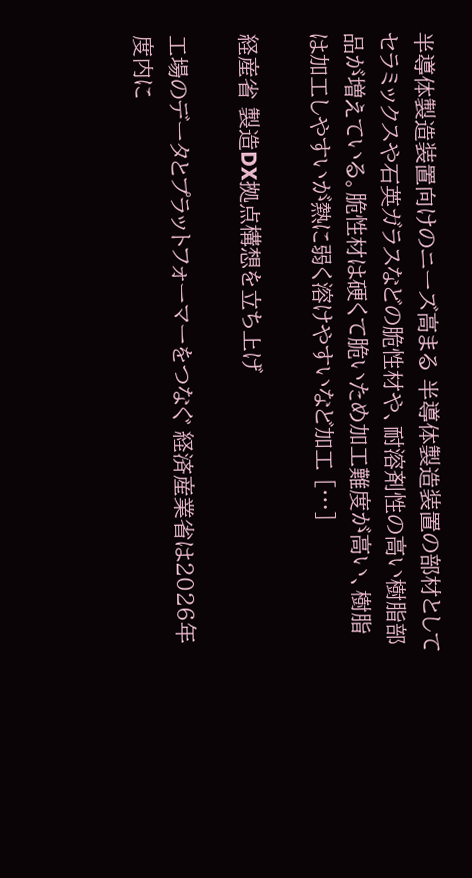半導体製造装置向けのニーズ高まる 半導体製造装置の部材としてセラミックスや石英ガラスなどの脆性材や、耐溶剤性の高い樹脂部品が増えている。脆性材は硬くて脆いため加工難度が高い、樹脂は加工しやすいが熱に弱く溶けやすいなど加工 […]

経産省 製造DX拠点構想を立ち上げ

工場のデータとプラットフォーマーをつなぐ 経済産業省は2026年度内に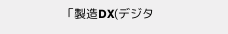「製造DX(デジタ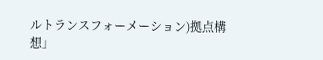ルトランスフォーメーション)拠点構想」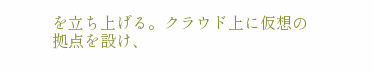を立ち上げる。クラウド上に仮想の拠点を設け、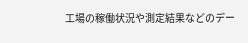工場の稼働状況や測定結果などのデー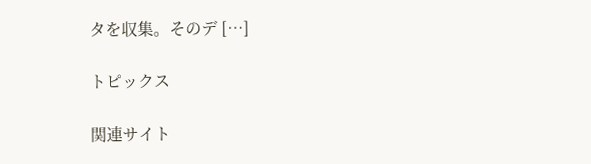タを収集。そのデ […]

トピックス

関連サイト